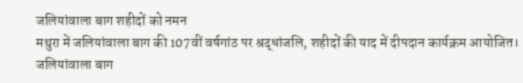जलियांवाला बाग शहीदों को नमन
मथुरा में जलियांवाला बाग की 107वीं वर्षगांठ पर श्रद्धांजलि, शहीदों की याद में दीपदान कार्यक्रम आयोजित।
जलियांवाला बाग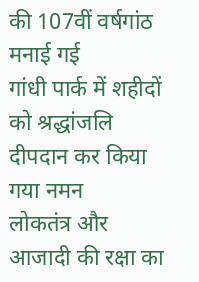की 107वीं वर्षगांठ मनाई गई
गांधी पार्क में शहीदों को श्रद्धांजलि
दीपदान कर किया गया नमन
लोकतंत्र और आजादी की रक्षा का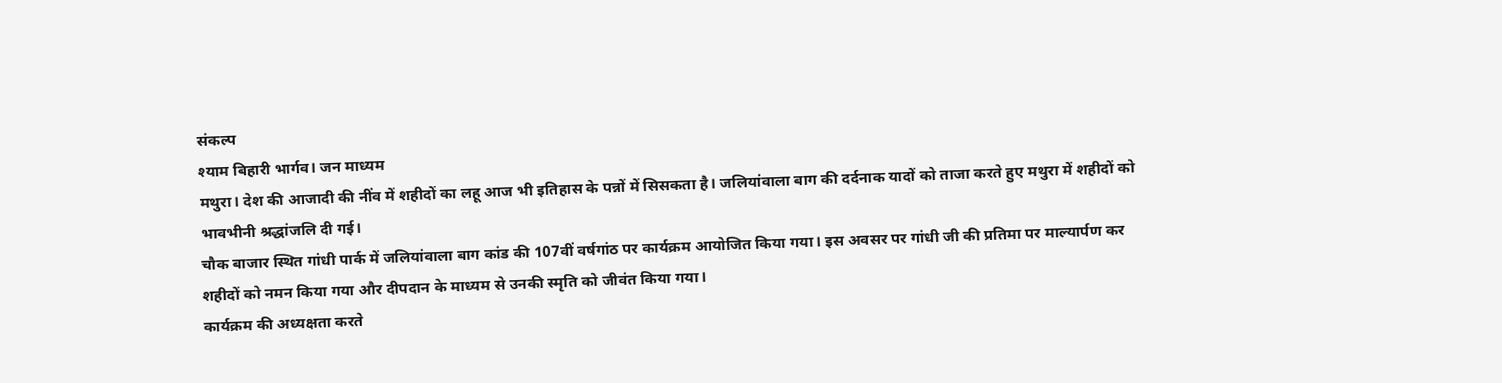संकल्प
श्याम बिहारी भार्गव। जन माध्यम
मथुरा। देश की आजादी की नींव में शहीदों का लहू आज भी इतिहास के पन्नों में सिसकता है। जलियांवाला बाग की दर्दनाक यादों को ताजा करते हुए मथुरा में शहीदों को भावभीनी श्रद्धांजलि दी गई।
चौक बाजार स्थित गांधी पार्क में जलियांवाला बाग कांड की 107वीं वर्षगांठ पर कार्यक्रम आयोजित किया गया। इस अवसर पर गांधी जी की प्रतिमा पर माल्यार्पण कर शहीदों को नमन किया गया और दीपदान के माध्यम से उनकी स्मृति को जीवंत किया गया।
कार्यक्रम की अध्यक्षता करते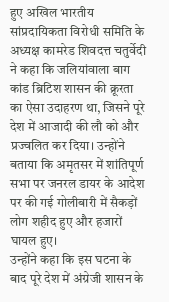हुए अखिल भारतीय सांप्रदायिकता विरोधी समिति के अध्यक्ष कामरेड शिवदत्त चतुर्वेदी ने कहा कि जलियांवाला बाग कांड ब्रिटिश शासन की क्रूरता का ऐसा उदाहरण था, जिसने पूरे देश में आजादी की लौ को और प्रज्वलित कर दिया। उन्होंने बताया कि अमृतसर में शांतिपूर्ण सभा पर जनरल डायर के आदेश पर की गई गोलीबारी में सैकड़ों लोग शहीद हुए और हजारों घायल हुए।
उन्होंने कहा कि इस घटना के बाद पूरे देश में अंग्रेजी शासन के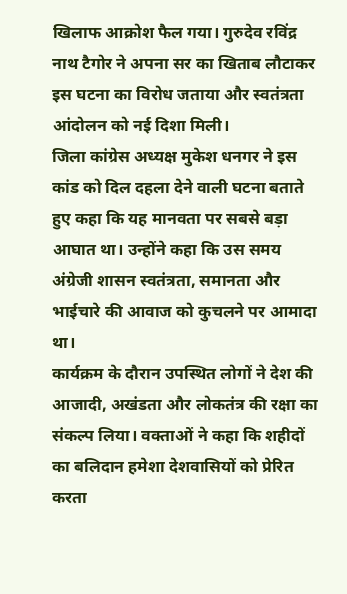खिलाफ आक्रोश फैल गया। गुरुदेव रविंद्र नाथ टैगोर ने अपना सर का खिताब लौटाकर इस घटना का विरोध जताया और स्वतंत्रता आंदोलन को नई दिशा मिली।
जिला कांग्रेस अध्यक्ष मुकेश धनगर ने इस कांड को दिल दहला देने वाली घटना बताते हुए कहा कि यह मानवता पर सबसे बड़ा आघात था। उन्होंने कहा कि उस समय अंग्रेजी शासन स्वतंत्रता, समानता और भाईचारे की आवाज को कुचलने पर आमादा था।
कार्यक्रम के दौरान उपस्थित लोगों ने देश की आजादी, अखंडता और लोकतंत्र की रक्षा का संकल्प लिया। वक्ताओं ने कहा कि शहीदों का बलिदान हमेशा देशवासियों को प्रेरित करता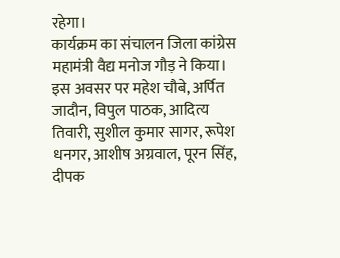रहेगा।
कार्यक्रम का संचालन जिला कांग्रेस महामंत्री वैद्य मनोज गौड़ ने किया। इस अवसर पर महेश चौबे, अर्पित जादौन, विपुल पाठक, आदित्य तिवारी, सुशील कुमार सागर, रूपेश धनगर, आशीष अग्रवाल, पूरन सिंह, दीपक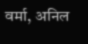वर्मा, अनिल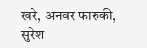खरे, अनवर फारुकी, सुरेश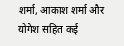शर्मा, आकाश शर्मा और योगेश सहित कई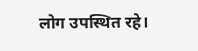लोग उपस्थित रहे।